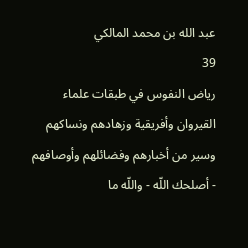عبد الله بن محمد المالكي
39
رياض النفوس في طبقات علماء القيروان وأفريقية وزهادهم ونساكهم وسير من أخبارهم وفضائلهم وأوصافهم
- أصلحك اللّه - واللّه ما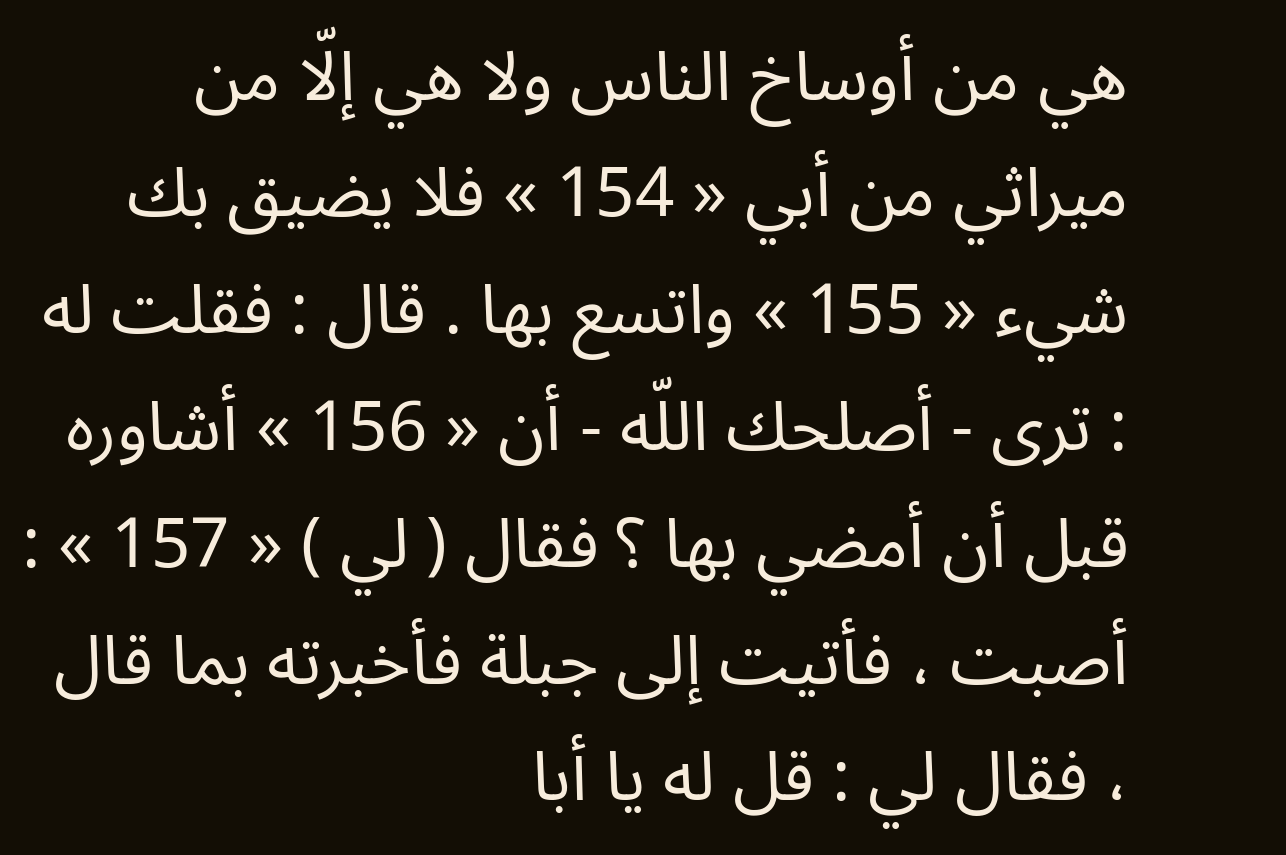هي من أوساخ الناس ولا هي إلّا من ميراثي من أبي « 154 » فلا يضيق بك شيء « 155 » واتسع بها . قال : فقلت له : ترى - أصلحك اللّه - أن « 156 » أشاوره قبل أن أمضي بها ؟ فقال ( لي ) « 157 » : أصبت ، فأتيت إلى جبلة فأخبرته بما قال ، فقال لي : قل له يا أبا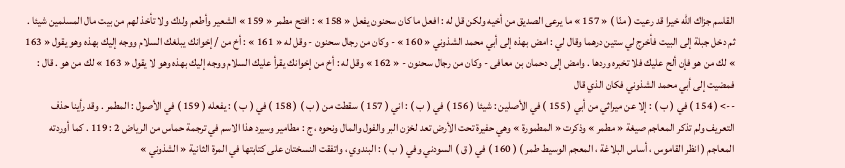القاسم جزاك اللّه خيرا قد رعيت ( منّا ) « 157 » ما يرعى الصديق من أخيه ولكن قل له : افعل ما كان سحنون يفعل « 158 » : افتح مطمر « 159 » الشعير وأطعم ولدك ولا تأخذ لهم من بيت مال المسلمين شيئا . ثم دخل جبلة إلى البيت فأخرج لي ستين درهما وقال لي : امض بهذه إلى أبي محمد الشذوني « 160 » - وكان من رجال سحنون - وقل له « 161 » : أخ من / إخوانك يبلغك السلام ووجه إليك بهذه وهو يقول « 163 » لك من هو فإن ألح عليك فلا تخبره وردها . وامض إلى دحمان بن معافى - وكان من رجال سحنون - « 162 » وقل له : أخ من إخوانك يقرأ عليك السلام ووجه إليك بهذه وهو لا يقول « 163 » لك من هو . قال : فمضيت إلى أبي محمد الشذوني فكان الذي قال
--> ( 154 ) في ( ب ) : إلا عن ميراثي من أبي ( 155 ) في الأصلين : شيئا ( 156 ) في ( ب ) : اني ( 157 ) سقطت من ( ب ) ( 158 ) في ( ب ) : يفعله ( 159 ) في الأصول : المطمر . وقد رأينا حذف التعريف ولم تذكر المعاجم صيغة « مطمر » وذكرت « المطمورة » وهي حفيرة تحت الأرض تعد لخزن البر والفول والمال ونحوه ، ج : مطامير وسيرد هذا الاسم في ترجمة حماس من الرياض 2 : 119 . كما أوردته المعاجم ( انظر القاموس ، أساس البلاغة ، المعجم الوسيط طمر ) ( 160 ) في ( ق ) السودني وفي ( ب ) : البندوي ، واتفقت النسختان على كتابتها في المرة الثانية « الشذوني »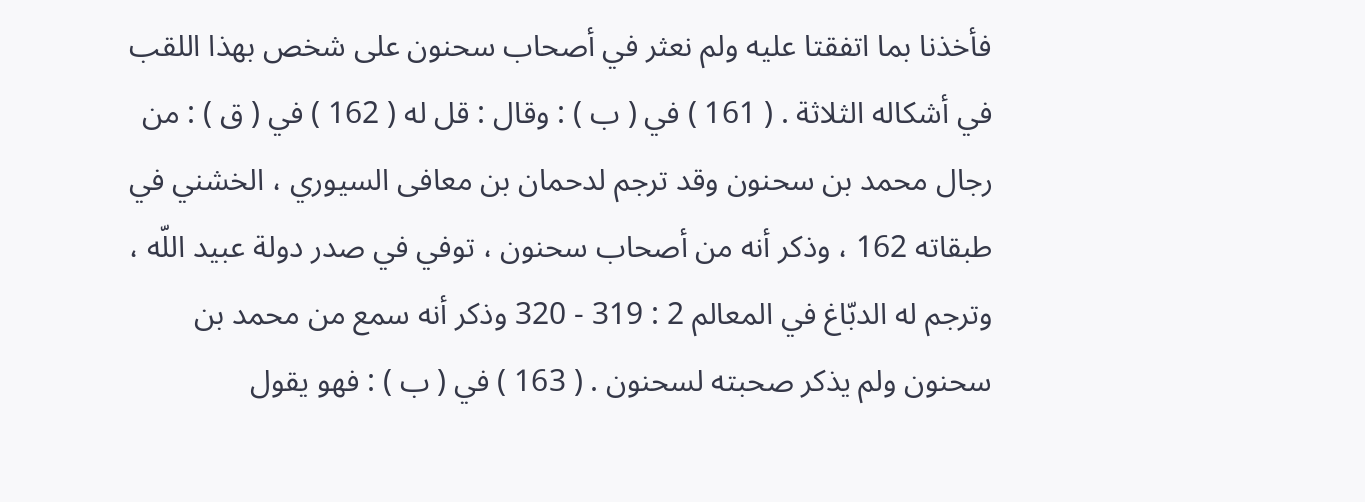فأخذنا بما اتفقتا عليه ولم نعثر في أصحاب سحنون على شخص بهذا اللقب في أشكاله الثلاثة . ( 161 ) في ( ب ) : وقال : قل له ( 162 ) في ( ق ) : من رجال محمد بن سحنون وقد ترجم لدحمان بن معافى السيوري ، الخشني في طبقاته 162 ، وذكر أنه من أصحاب سحنون ، توفي في صدر دولة عبيد اللّه ، وترجم له الدبّاغ في المعالم 2 : 319 - 320 وذكر أنه سمع من محمد بن سحنون ولم يذكر صحبته لسحنون . ( 163 ) في ( ب ) : فهو يقول